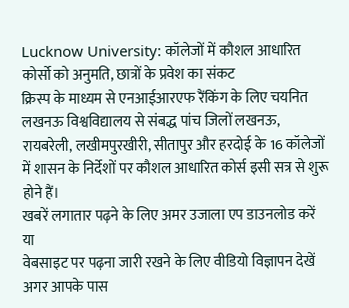Lucknow University: कॉलेजों में कौशल आधारित कोर्सो को अनुमति, छात्रों के प्रवेश का संकट
क्रिस्प के माध्यम से एनआईआरएफ रैंकिंग के लिए चयनित लखनऊ विश्वविद्यालय से संबद्ध पांच जिलों लखनऊ, रायबरेली, लखीमपुरखीरी, सीतापुर और हरदोई के 16 कॉलेजों में शासन के निर्देशों पर कौशल आधारित कोर्स इसी सत्र से शुरू होने हैं।
खबरें लगातार पढ़ने के लिए अमर उजाला एप डाउनलोड करें
या
वेबसाइट पर पढ़ना जारी रखने के लिए वीडियो विज्ञापन देखें
अगर आपके पास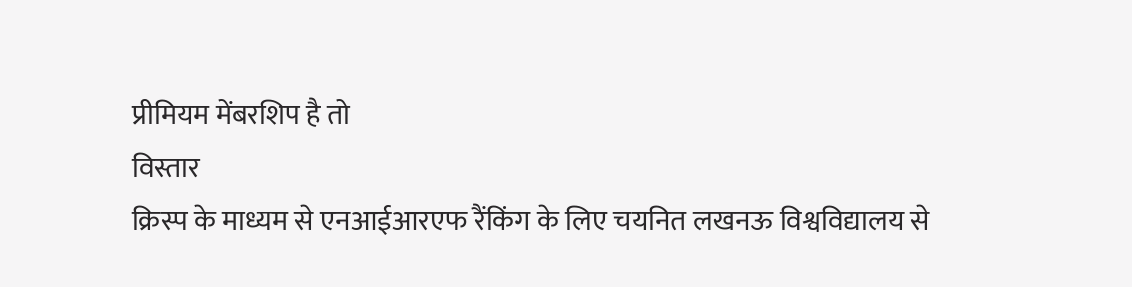प्रीमियम मेंबरशिप है तो
विस्तार
क्रिस्प के माध्यम से एनआईआरएफ रैंकिंग के लिए चयनित लखनऊ विश्वविद्यालय से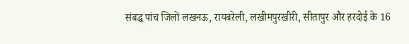संबद्ध पांच जिलों लखनऊ, रायबरेली, लखीमपुरखीरी, सीतापुर और हरदोई के 16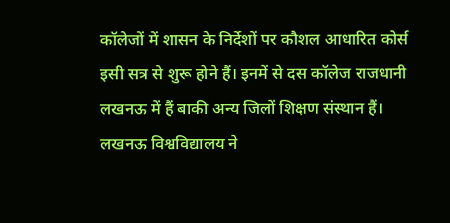कॉलेजों में शासन के निर्देशों पर कौशल आधारित कोर्स इसी सत्र से शुरू होने हैं। इनमें से दस कॉलेज राजधानी लखनऊ में हैं बाकी अन्य जिलों शिक्षण संस्थान हैं। लखनऊ विश्वविद्यालय ने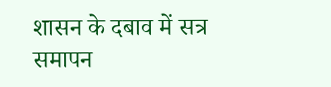शासन के दबाव में सत्र समापन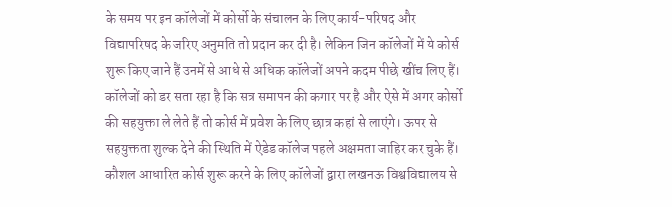के समय पर इन कॉलेजों में कोर्सो के संचालन के लिए कार्य-परिषद और विद्यापरिषद के जरिए अनुमति तो प्रदान कर दी है। लेकिन जिन कॉलेजों में ये कोर्स शुरू किए जाने हैं उनमें से आधे से अधिक कॉलेजों अपने कदम पीछे खींच लिए हैं। कॉलेजों को डर सता रहा है कि सत्र समापन की कगार पर है और ऐसे में अगर कोर्सो की सहयुक्ता ले लेते हैं तो कोर्स में प्रवेश के लिए छात्र कहां से लाएंगे। ऊपर से सहयुक्तता शुल्क देने की स्थिति में ऐडेड कॉलेज पहले अक्षमता जाहिर कर चुके हैं।
कौशल आधारित कोर्स शुरू करने के लिए कॉलेजों द्वारा लखनऊ विश्वविद्यालय से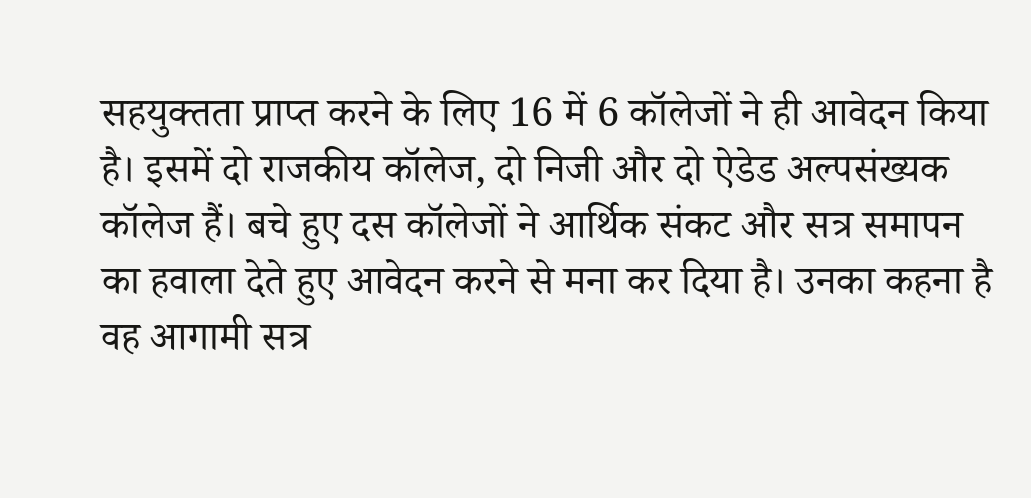सहयुक्तता प्राप्त करने के लिए 16 में 6 कॉलेजों ने ही आवेदन किया है। इसमें दो राजकीय कॉलेज, दो निजी और दो ऐडेड अल्पसंख्यक कॉलेज हैं। बचे हुए दस कॉलेजों ने आर्थिक संकट और सत्र समापन का हवाला देते हुए आवेदन करने से मना कर दिया है। उनका कहना है वह आगामी सत्र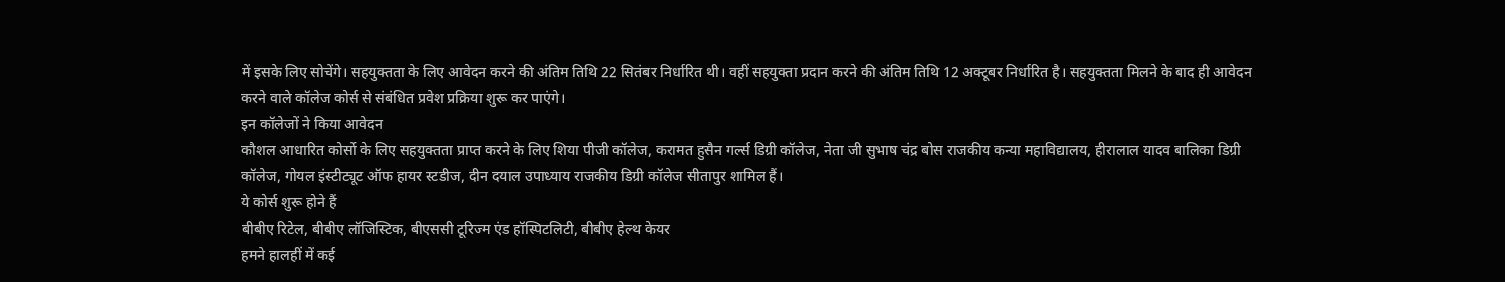में इसके लिए सोचेंगे। सहयुक्तता के लिए आवेदन करने की अंतिम तिथि 22 सितंबर निर्धारित थी। वहीं सहयुक्ता प्रदान करने की अंतिम तिथि 12 अक्टूबर निर्धारित है। सहयुक्तता मिलने के बाद ही आवेदन करने वाले कॉलेज कोर्स से संबंधित प्रवेश प्रक्रिया शुरू कर पाएंगे।
इन कॉलेजों ने किया आवेदन
कौशल आधारित कोर्सो के लिए सहयुक्तता प्राप्त करने के लिए शिया पीजी कॉलेज, करामत हुसैन गर्ल्स डिग्री कॉलेज, नेता जी सुभाष चंद्र बोस राजकीय कन्या महाविद्यालय, हीरालाल यादव बालिका डिग्री कॉलेज, गोयल इंस्टीट्यूट ऑफ हायर स्टडीज, दीन दयाल उपाध्याय राजकीय डिग्री कॉलेज सीतापुर शामिल हैं।
ये कोर्स शुरू होने हैं
बीबीए रिटेल, बीबीए लॉजिस्टिक, बीएससी टूरिज्म एंड हॉस्पिटलिटी, बीबीए हेल्थ केयर
हमने हालहीं में कई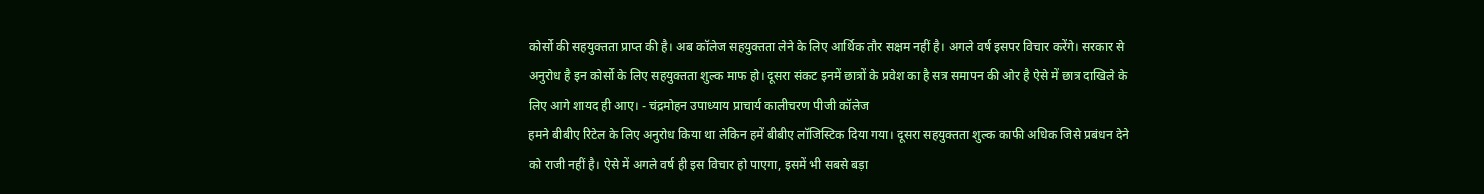कोर्सो की सहयुक्तता प्राप्त की है। अब कॉलेज सहयुक्तता लेने के लिए आर्थिक तौर सक्षम नहीं है। अगले वर्ष इसपर विचार करेंगे। सरकार से अनुरोध है इन कोर्सो के लिए सहयुक्तता शुल्क माफ हो। दूसरा संकट इनमें छात्रों के प्रवेश का है सत्र समापन की ओर है ऐसे में छात्र दाखिले के लिए आगे शायद ही आए। - चंद्रमोहन उपाध्याय प्राचार्य कालीचरण पीजी कॉलेज
हमने बीबीए रिटेल के लिए अनुरोध किया था लेकिन हमें बीबीए लॉजिस्टिक दिया गया। दूसरा सहयुक्तता शुल्क काफी अधिक जिसे प्रबंधन देने को राजी नहीं है। ऐसे में अगले वर्ष ही इस विचार हो पाएगा, इसमें भी सबसे बड़ा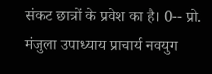संकट छात्रों के प्रवेश का है। 0-- प्रो. मंजुला उपाध्याय प्राचार्य नवयुग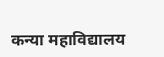कन्या महाविद्यालय